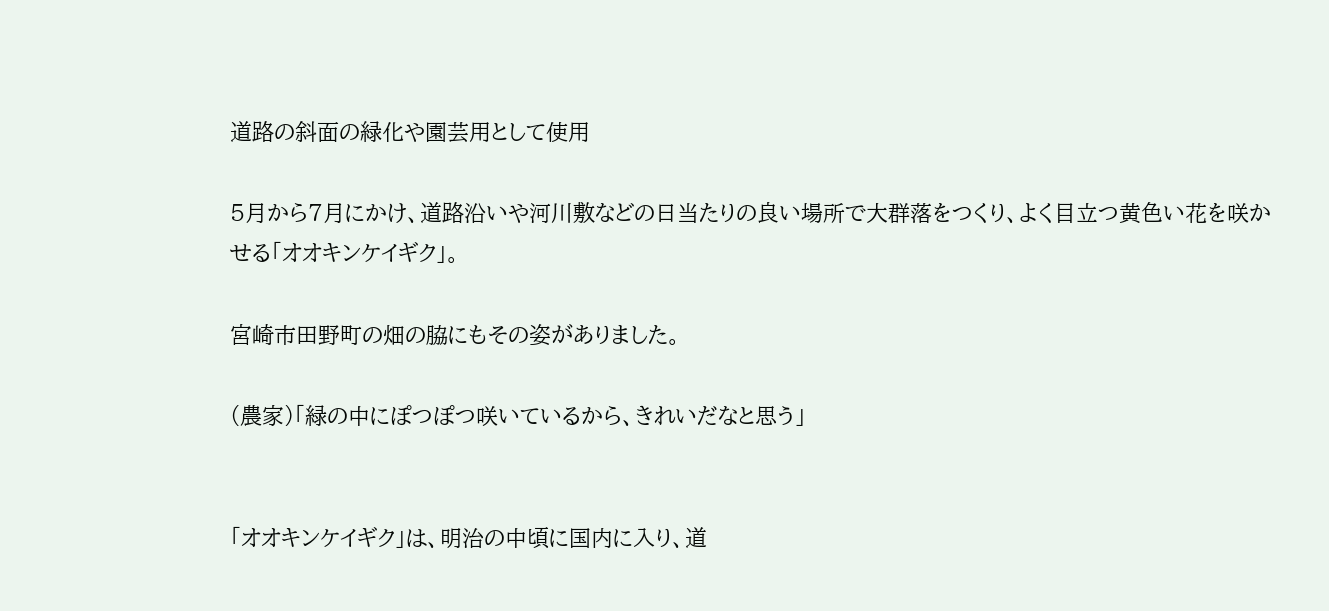道路の斜面の緑化や園芸用として使用

5月から7月にかけ、道路沿いや河川敷などの日当たりの良い場所で大群落をつくり、よく目立つ黄色い花を咲かせる「オオキンケイギク」。

宮崎市田野町の畑の脇にもその姿がありました。

(農家)「緑の中にぽつぽつ咲いているから、きれいだなと思う」


「オオキンケイギク」は、明治の中頃に国内に入り、道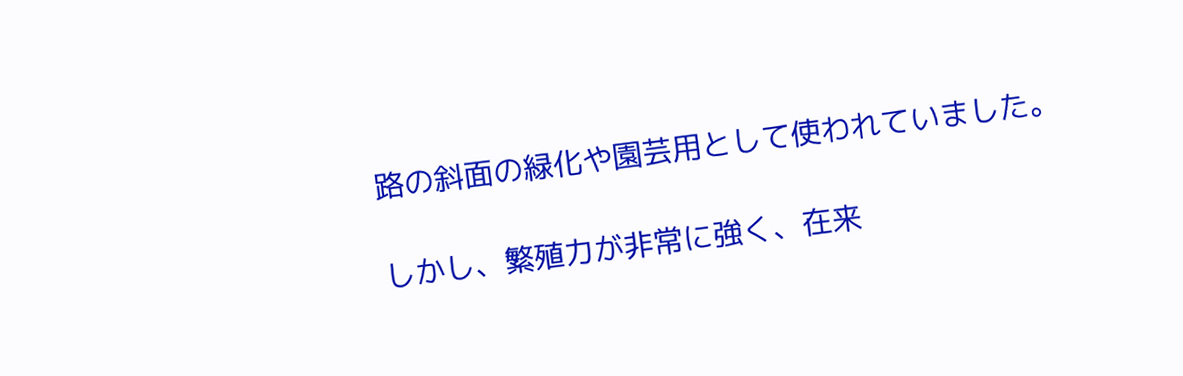路の斜面の緑化や園芸用として使われていました。

しかし、繁殖力が非常に強く、在来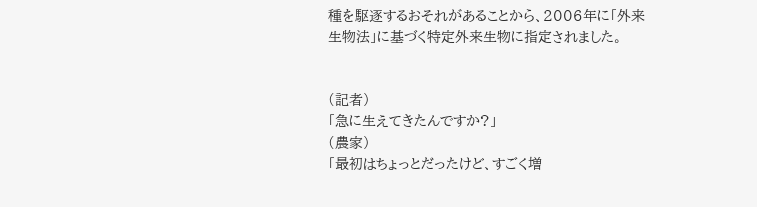種を駆逐するおそれがあることから、2006年に「外来生物法」に基づく特定外来生物に指定されました。


(記者)
「急に生えてきたんですか?」
(農家)
「最初はちょっとだったけど、すごく増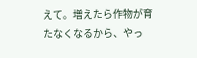えて。増えたら作物が育たなくなるから、やっ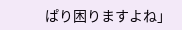ぱり困りますよね」